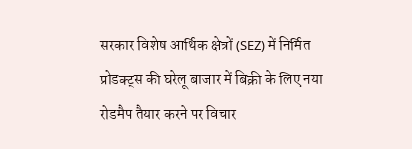सरकार विशेष आर्थिक क्षेत्रों (SEZ) में निर्मित प्रोडक्ट्स की घरेलू बाजार में बिक्री के लिए नया रोडमैप तैयार करने पर विचार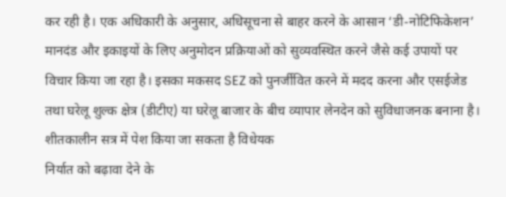कर रही है। एक अधिकारी के अनुसार, अधिसूचना से बाहर करने के आसान ‘डी-नोटिफिकेशन’ मानदंड और इकाइयों के लिए अनुमोदन प्रक्रियाओं को सुव्यवस्थित करने जैसे कई उपायों पर विचार किया जा रहा है। इसका मकसद SEZ को पुनर्जीवित करने में मदद करना और एसईजेड तथा घरेलू शुल्क क्षेत्र (डीटीए) या घरेलू बाजार के बीच व्यापार लेनदेन को सुविधाजनक बनाना है।
शीतकालीन सत्र में पेश किया जा सकता है विधेयक
निर्यात को बढ़ावा देने के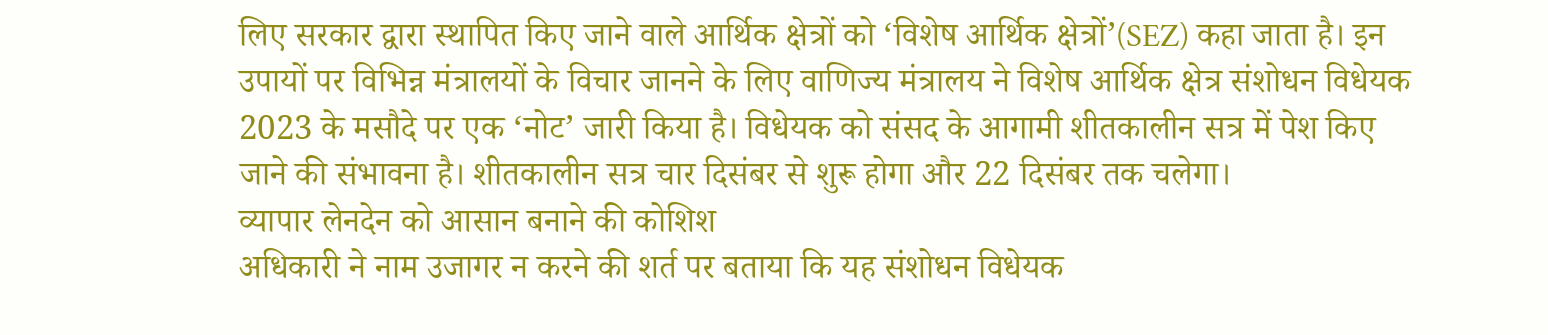लिए सरकार द्वारा स्थापित किए जाने वाले आर्थिक क्षेत्रों को ‘विशेष आर्थिक क्षेत्रों’(SEZ) कहा जाता है। इन उपायों पर विभिन्न मंत्रालयों के विचार जानने के लिए वाणिज्य मंत्रालय ने विशेष आर्थिक क्षेत्र संशोधन विधेयक 2023 के मसौदे पर एक ‘नोट’ जारी किया है। विधेयक को संसद के आगामी शीतकालीन सत्र में पेश किए जाने की संभावना है। शीतकालीन सत्र चार दिसंबर से शुरू होगा और 22 दिसंबर तक चलेगा।
व्यापार लेनदेन को आसान बनाने की कोशिश
अधिकारी ने नाम उजागर न करने की शर्त पर बताया कि यह संशोधन विधेयक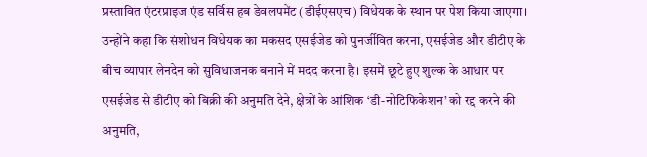प्रस्तावित एंटरप्राइज एंड सर्विस हब डेवलपमेंट (डीईएसएच) विधेयक के स्थान पर पेश किया जाएगा। उन्होंने कहा कि संशोधन विधेयक का मकसद एसईजेड को पुनर्जीवित करना, एसईजेड और डीटीए के बीच व्यापार लेनदेन को सुविधाजनक बनाने में मदद करना है। इसमें छूटे हुए शुल्क के आधार पर एसईजेड से डीटीए को बिक्री की अनुमति देने, क्षेत्रों के आंशिक ‘डी-नोटिफिकेशन’ को रद्द करने की अनुमति,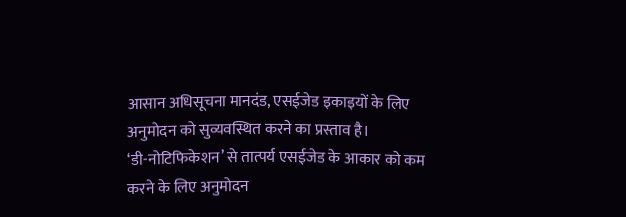आसान अधिसूचना मानदंड, एसईजेड इकाइयों के लिए अनुमोदन को सुव्यवस्थित करने का प्रस्ताव है।
‘डी-नोटिफिकेशन’ से तात्पर्य एसईजेड के आकार को कम करने के लिए अनुमोदन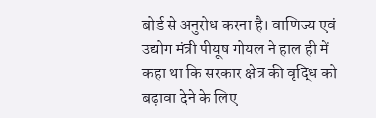बोर्ड से अनुरोध करना है। वाणिज्य एवं उद्योग मंत्री पीयूष गोयल ने हाल ही में कहा था कि सरकार क्षेत्र की वृद्धि को बढ़ावा देने के लिए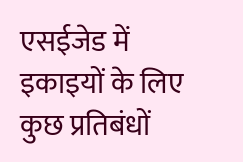एसईजेड में इकाइयों के लिए कुछ प्रतिबंधों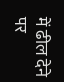में ढील देने पर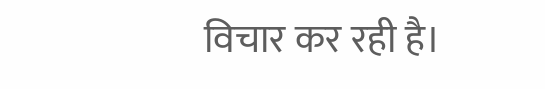विचार कर रही है।